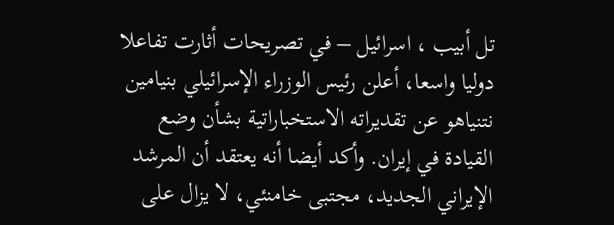تل أبيب ، اسرائيل – في تصريحات أثارت تفاعلا دوليا واسعا، أعلن رئيس الوزراء الإسرائيلي بنيامين نتنياهو عن تقديراته الاستخباراتية بشأن وضع القيادة في إيران. وأكد أيضا أنه يعتقد أن المرشد الإيراني الجديد، مجتبى خامنئي، لا يزال على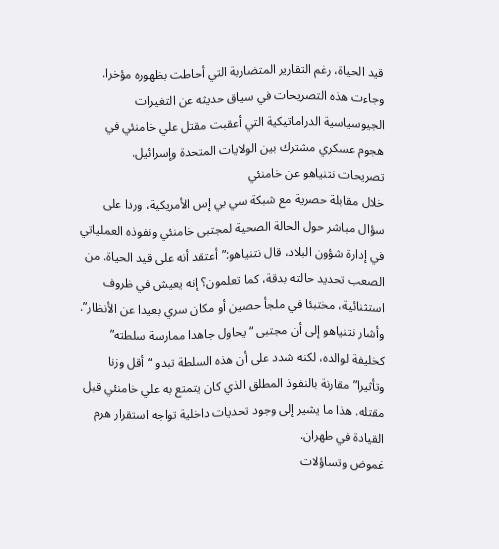قيد الحياة، رغم التقارير المتضاربة التي أحاطت بظهوره مؤخرا.
وجاءت هذه التصريحات في سياق حديثه عن التغيرات الجيوسياسية الدراماتيكية التي أعقبت مقتل علي خامنئي في هجوم عسكري مشترك بين الولايات المتحدة وإسرائيل.
تصريحات نتنياهو عن خامنئي
خلال مقابلة حصرية مع شبكة سي بي إس الأمريكية، وردا على سؤال مباشر حول الحالة الصحية لمجتبى خامنئي ونفوذه العملياتي في إدارة شؤون البلاد، قال نتنياهو:”أعتقد أنه على قيد الحياة. من الصعب تحديد حالته بدقة، كما تعلمون؟ إنه يعيش في ظروف استثنائية، مختبئا في ملجأ حصين أو مكان سري بعيدا عن الأنظار”.
وأشار نتنياهو إلى أن مجتبى “يحاول جاهدا ممارسة سلطته” كخليفة لوالده، لكنه شدد على أن هذه السلطة تبدو “أقل وزنا وتأثيرا” مقارنة بالنفوذ المطلق الذي كان يتمتع به علي خامنئي قبل مقتله. هذا ما يشير إلى وجود تحديات داخلية تواجه استقرار هرم القيادة في طهران.
غموض وتساؤلات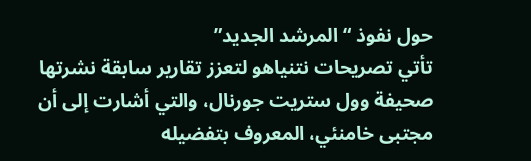حول نفوذ “المرشد الجديد”
تأتي تصريحات نتنياهو لتعزز تقارير سابقة نشرتها صحيفة وول ستريت جورنال، والتي أشارت إلى أن مجتبى خامنئي، المعروف بتفضيله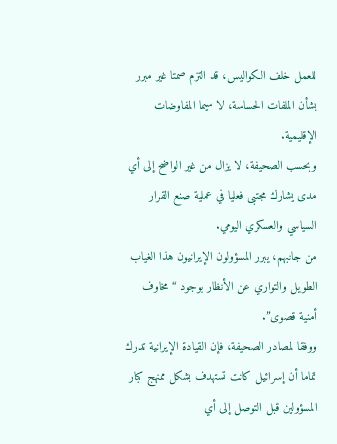للعمل خلف الكواليس، قد التزم صمتا غير مبرر بشأن الملفات الحساسة، لا سيما المفاوضات الإقليمية.
وبحسب الصحيفة، لا يزال من غير الواضح إلى أي مدى يشارك مجتبى فعليا في عملية صنع القرار السياسي والعسكري اليومي.
من جانبهم، يبرر المسؤولون الإيرانيون هذا الغياب الطويل والتواري عن الأنظار بوجود “مخاوف أمنية قصوى”.
ووفقا لمصادر الصحيفة، فإن القيادة الإيرانية تدرك تماما أن إسرائيل كانت تستهدف بشكل ممنهج كبار المسؤولين قبل التوصل إلى أي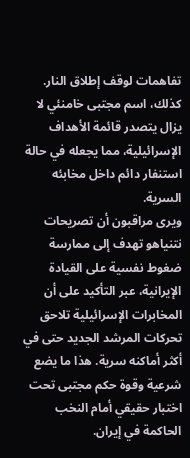تفاهمات لوقف إطلاق النار. كذلك، اسم مجتبى خامنئي لا يزال يتصدر قائمة الأهداف الإسرائيلية، مما يجعله في حالة استنفار دائم داخل مخابئه السرية.
ويرى مراقبون أن تصريحات نتنياهو تهدف إلى ممارسة ضغوط نفسية على القيادة الإيرانية، عبر التأكيد على أن المخابرات الإسرائيلية تلاحق تحركات المرشد الجديد حتى في أكثر أماكنه سرية. هذا ما يضع شرعية وقوة حكم مجتبى تحت اختبار حقيقي أمام النخب الحاكمة في إيران.